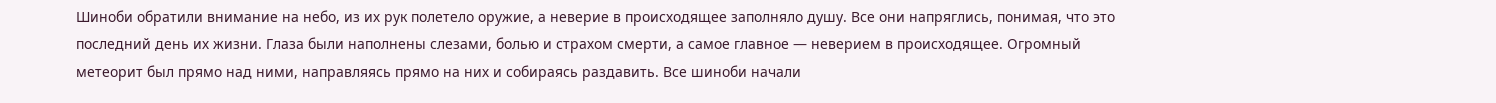Шиноби обратили внимание на небо, из их рук полетело оружие, а неверие в происходящее заполняло душу. Все они напряглись, понимая, что это последний день их жизни. Глаза были наполнены слезами, болью и страхом смерти, а самое главное — неверием в происходящее. Огромный метеорит был прямо над ними, направляясь прямо на них и собираясь раздавить. Все шиноби начали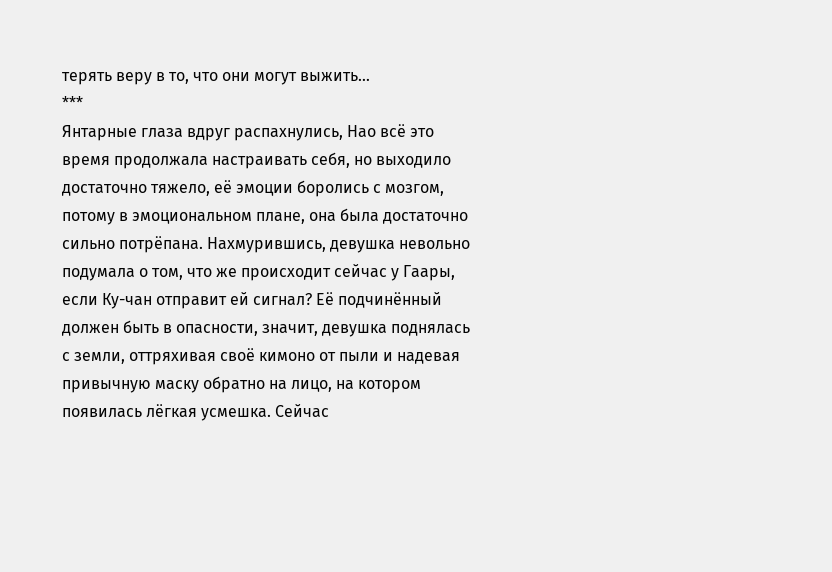терять веру в то, что они могут выжить…
***
Янтарные глаза вдруг распахнулись, Нао всё это время продолжала настраивать себя, но выходило достаточно тяжело, её эмоции боролись с мозгом, потому в эмоциональном плане, она была достаточно сильно потрёпана. Нахмурившись, девушка невольно подумала о том, что же происходит сейчас у Гаары, если Ку-чан отправит ей сигнал? Её подчинённый должен быть в опасности, значит, девушка поднялась с земли, оттряхивая своё кимоно от пыли и надевая привычную маску обратно на лицо, на котором появилась лёгкая усмешка. Сейчас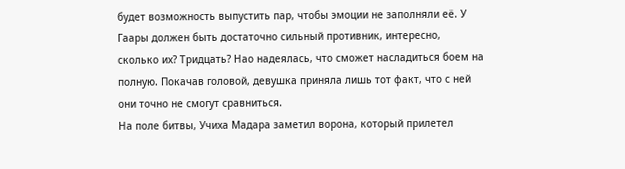будет возможность выпустить пар, чтобы эмоции не заполняли её. У Гаары должен быть достаточно сильный противник, интересно, сколько их? Тридцать? Нао надеялась, что сможет насладиться боем на полную. Покачав головой, девушка приняла лишь тот факт, что с ней они точно не смогут сравниться.
На поле битвы, Учиха Мадара заметил ворона, который прилетел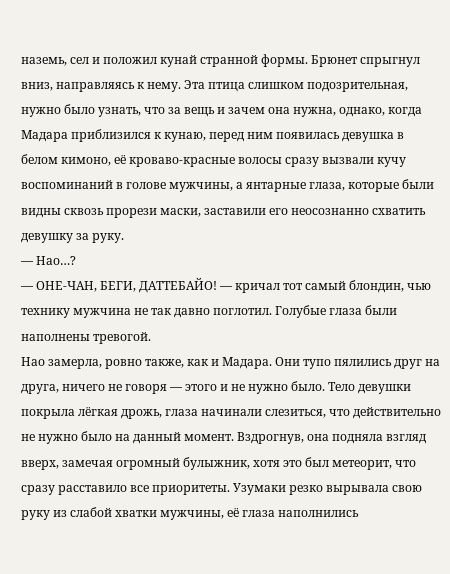наземь, сел и положил кунай странной формы. Брюнет спрыгнул вниз, направляясь к нему. Эта птица слишком подозрительная, нужно было узнать, что за вещь и зачем она нужна, однако, когда Мадара приблизился к кунаю, перед ним появилась девушка в белом кимоно, её кроваво-красные волосы сразу вызвали кучу воспоминаний в голове мужчины, а янтарные глаза, которые были видны сквозь прорези маски, заставили его неосознанно схватить девушку за руку.
— Нао…?
— ОНЕ-ЧАН, БЕГИ, ДАТТЕБАЙО! — кричал тот самый блондин, чью технику мужчина не так давно поглотил. Голубые глаза были наполнены тревогой.
Нао замерла, ровно также, как и Мадара. Они тупо пялились друг на друга, ничего не говоря — этого и не нужно было. Тело девушки покрыла лёгкая дрожь, глаза начинали слезиться, что действительно не нужно было на данный момент. Вздрогнув, она подняла взгляд вверх, замечая огромный булыжник, хотя это был метеорит, что сразу расставило все приоритеты. Узумаки резко вырывала свою руку из слабой хватки мужчины, её глаза наполнились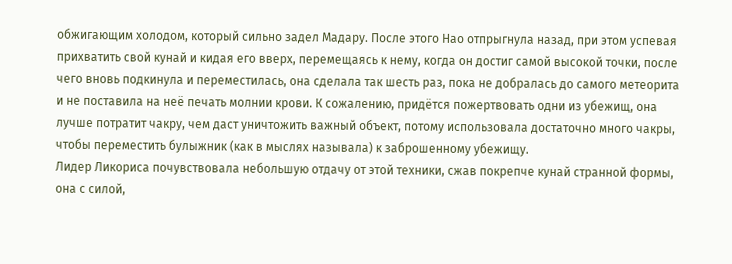обжигающим холодом, который сильно задел Мадару. После этого Нао отпрыгнула назад, при этом успевая прихватить свой кунай и кидая его вверх, перемещаясь к нему, когда он достиг самой высокой точки, после чего вновь подкинула и переместилась, она сделала так шесть раз, пока не добралась до самого метеорита и не поставила на неё печать молнии крови. К сожалению, придётся пожертвовать одни из убежищ, она лучше потратит чакру, чем даст уничтожить важный объект, потому использовала достаточно много чакры, чтобы переместить булыжник (как в мыслях называла) к заброшенному убежищу.
Лидер Ликориса почувствовала небольшую отдачу от этой техники, сжав покрепче кунай странной формы, она с силой,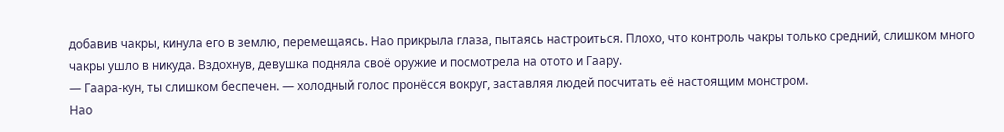добавив чакры, кинула его в землю, перемещаясь. Нао прикрыла глаза, пытаясь настроиться. Плохо, что контроль чакры только средний, слишком много чакры ушло в никуда. Вздохнув, девушка подняла своё оружие и посмотрела на отото и Гаару.
— Гаара-кун, ты слишком беспечен. — холодный голос пронёсся вокруг, заставляя людей посчитать её настоящим монстром.
Нао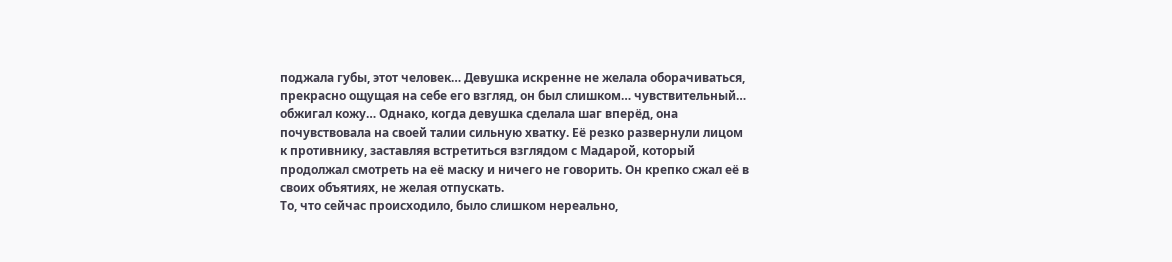поджала губы, этот человек… Девушка искренне не желала оборачиваться, прекрасно ощущая на себе его взгляд, он был слишком… чувствительный… обжигал кожу… Однако, когда девушка сделала шаг вперёд, она почувствовала на своей талии сильную хватку. Её резко развернули лицом к противнику, заставляя встретиться взглядом с Мадарой, который продолжал смотреть на её маску и ничего не говорить. Он крепко сжал её в своих объятиях, не желая отпускать.
То, что сейчас происходило, было слишком нереально,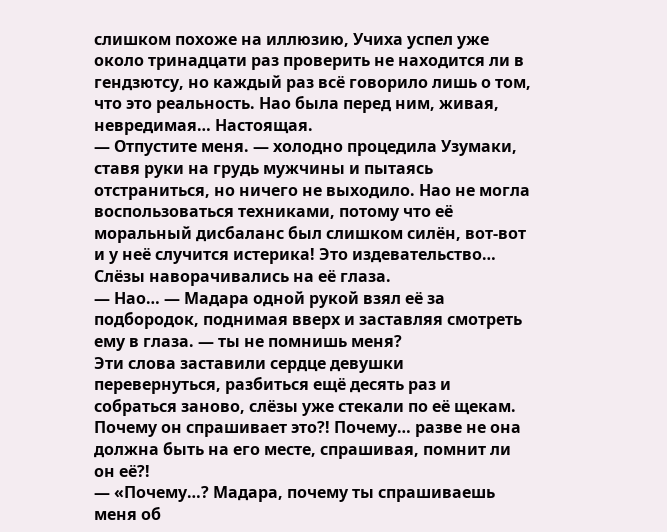слишком похоже на иллюзию, Учиха успел уже около тринадцати раз проверить не находится ли в гендзютсу, но каждый раз всё говорило лишь о том, что это реальность. Нао была перед ним, живая, невредимая… Настоящая.
— Отпустите меня. — холодно процедила Узумаки, ставя руки на грудь мужчины и пытаясь отстраниться, но ничего не выходило. Нао не могла воспользоваться техниками, потому что её моральный дисбаланс был слишком силён, вот-вот и у неё случится истерика! Это издевательство… Слёзы наворачивались на её глаза.
— Нао… — Мадара одной рукой взял её за подбородок, поднимая вверх и заставляя смотреть ему в глаза. — ты не помнишь меня?
Эти слова заставили сердце девушки перевернуться, разбиться ещё десять раз и собраться заново, слёзы уже стекали по её щекам. Почему он спрашивает это?! Почему… разве не она должна быть на его месте, спрашивая, помнит ли он её?!
— «Почему…? Мадара, почему ты спрашиваешь меня об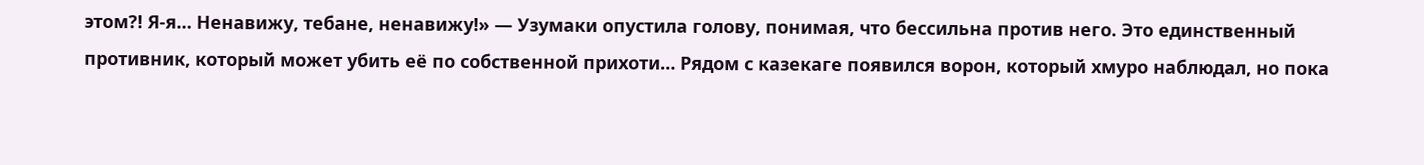этом?! Я-я… Ненавижу, тебане, ненавижу!» — Узумаки опустила голову, понимая, что бессильна против него. Это единственный противник, который может убить её по собственной прихоти… Рядом с казекаге появился ворон, который хмуро наблюдал, но пока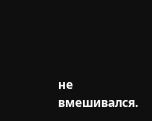не вмешивался.